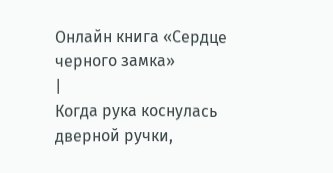Онлайн книга «Сердце черного замка»
|
Когда рука коснулась дверной ручки,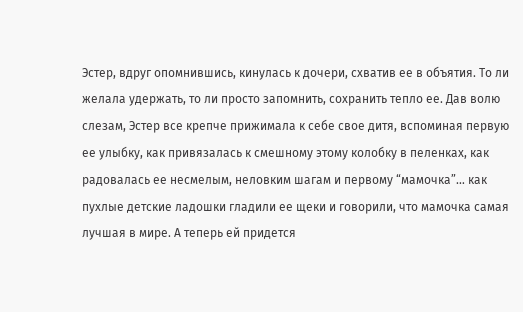Эстер, вдруг опомнившись, кинулась к дочери, схватив ее в объятия. То ли желала удержать, то ли просто запомнить, сохранить тепло ее. Дав волю слезам, Эстер все крепче прижимала к себе свое дитя, вспоминая первую ее улыбку, как привязалась к смешному этому колобку в пеленках, как радовалась ее несмелым, неловким шагам и первому “мамочка”… как пухлые детские ладошки гладили ее щеки и говорили, что мамочка самая лучшая в мире. А теперь ей придется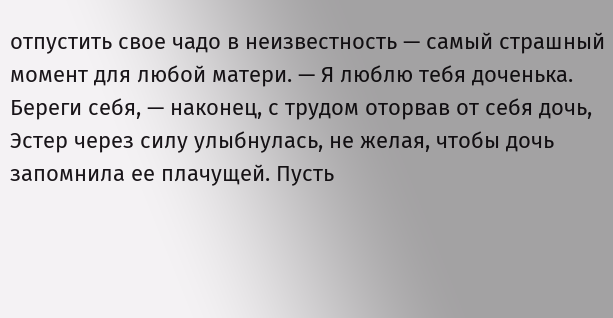отпустить свое чадо в неизвестность — самый страшный момент для любой матери. — Я люблю тебя доченька. Береги себя, — наконец, с трудом оторвав от себя дочь, Эстер через силу улыбнулась, не желая, чтобы дочь запомнила ее плачущей. Пусть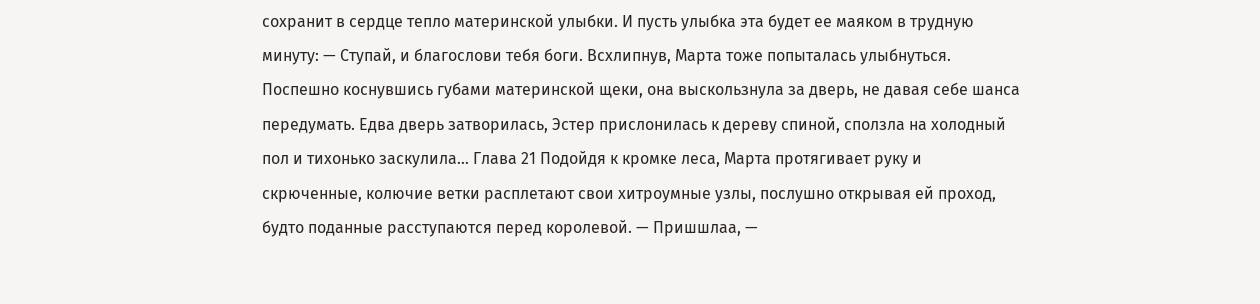сохранит в сердце тепло материнской улыбки. И пусть улыбка эта будет ее маяком в трудную минуту: — Ступай, и благослови тебя боги. Всхлипнув, Марта тоже попыталась улыбнуться. Поспешно коснувшись губами материнской щеки, она выскользнула за дверь, не давая себе шанса передумать. Едва дверь затворилась, Эстер прислонилась к дереву спиной, сползла на холодный пол и тихонько заскулила… Глава 21 Подойдя к кромке леса, Марта протягивает руку и скрюченные, колючие ветки расплетают свои хитроумные узлы, послушно открывая ей проход, будто поданные расступаются перед королевой. — Пришшлаа, —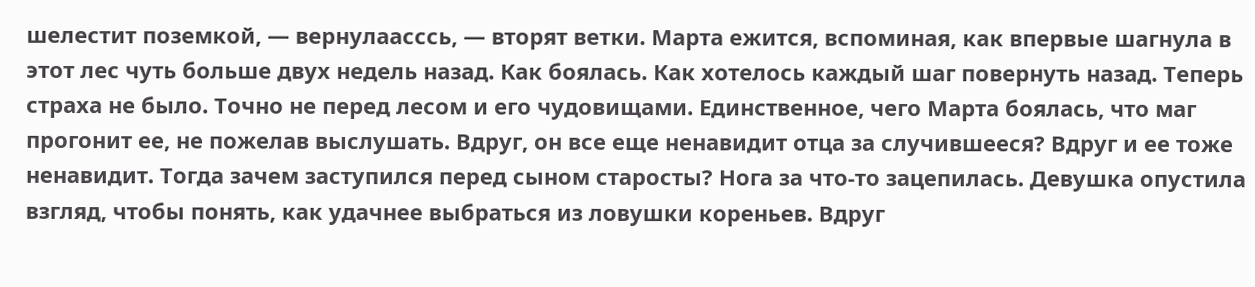шелестит поземкой, — вернулаасссь, — вторят ветки. Марта ежится, вспоминая, как впервые шагнула в этот лес чуть больше двух недель назад. Как боялась. Как хотелось каждый шаг повернуть назад. Теперь страха не было. Точно не перед лесом и его чудовищами. Единственное, чего Марта боялась, что маг прогонит ее, не пожелав выслушать. Вдруг, он все еще ненавидит отца за случившееся? Вдруг и ее тоже ненавидит. Тогда зачем заступился перед сыном старосты? Нога за что-то зацепилась. Девушка опустила взгляд, чтобы понять, как удачнее выбраться из ловушки кореньев. Вдруг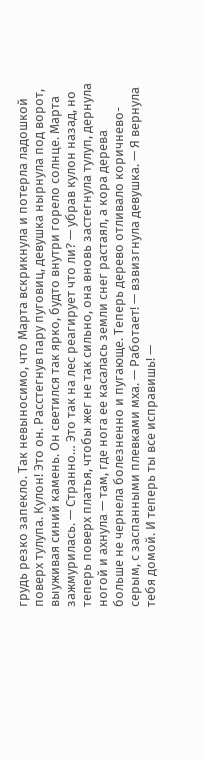грудь резко запекло. Так невыносимо, что Марта вскрикнула и потерла ладошкой поверх тулупа. Кулон! Это он. Расстегнув пару пуговиц, девушка нырнула под ворот, выуживая синий камень. Он светился так ярко, будто внутри горело солнце. Марта зажмурилась. — Странно… Это так на лес реагирует что ли? — убрав кулон назад, но теперь поверх платья, чтобы жег не так сильно, она вновь застегнула тулуп, дернула ногой и ахнула — там, где нога ее касалась земли снег растаял, а кора дерева больше не чернела болезненно и пугающе. Теперь дерево отливало коричнево-серым, с заспанными плевками мха. — Работает! — взвизгнула девушка. — Я вернула тебя домой. И теперь ты все исправишь! —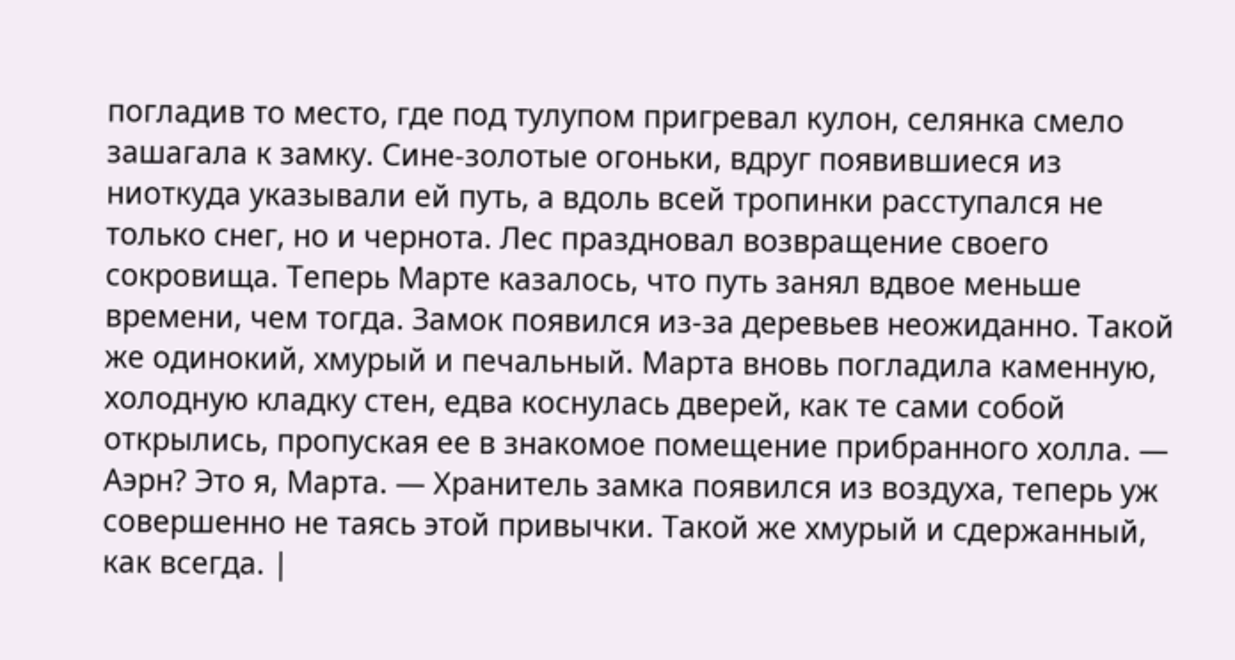погладив то место, где под тулупом пригревал кулон, селянка смело зашагала к замку. Сине-золотые огоньки, вдруг появившиеся из ниоткуда указывали ей путь, а вдоль всей тропинки расступался не только снег, но и чернота. Лес праздновал возвращение своего сокровища. Теперь Марте казалось, что путь занял вдвое меньше времени, чем тогда. Замок появился из-за деревьев неожиданно. Такой же одинокий, хмурый и печальный. Марта вновь погладила каменную, холодную кладку стен, едва коснулась дверей, как те сами собой открылись, пропуская ее в знакомое помещение прибранного холла. — Аэрн? Это я, Марта. — Хранитель замка появился из воздуха, теперь уж совершенно не таясь этой привычки. Такой же хмурый и сдержанный, как всегда. |